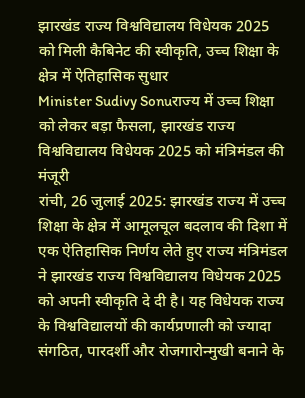झारखंड राज्य विश्वविद्यालय विधेयक 2025 को मिली कैबिनेट की स्वीकृति, उच्च शिक्षा के क्षेत्र में ऐतिहासिक सुधार
Minister Sudivy Sonuराज्य में उच्च शिक्षा को लेकर बड़ा फैसला, झारखंड राज्य विश्वविद्यालय विधेयक 2025 को मंत्रिमंडल की मंजूरी
रांची, 26 जुलाई 2025: झारखंड राज्य में उच्च शिक्षा के क्षेत्र में आमूलचूल बदलाव की दिशा में एक ऐतिहासिक निर्णय लेते हुए राज्य मंत्रिमंडल ने झारखंड राज्य विश्वविद्यालय विधेयक 2025 को अपनी स्वीकृति दे दी है। यह विधेयक राज्य के विश्वविद्यालयों की कार्यप्रणाली को ज्यादा संगठित, पारदर्शी और रोजगारोन्मुखी बनाने के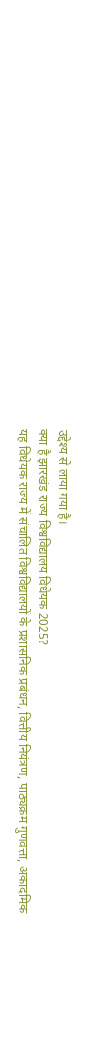उद्देश्य से लाया गया है।
क्या है झारखंड राज्य विश्वविद्यालय विधेयक 2025?
यह विधेयक राज्य में संचालित विश्वविद्यालयों के प्रशासनिक प्रबंधन, वित्तीय नियंत्रण, पाठ्यक्रम गुणवत्ता, अकादमिक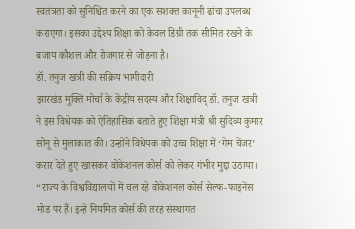स्वतंत्रता को सुनिश्चित करने का एक सशक्त कानूनी ढांचा उपलब्ध कराएगा। इसका उद्देश्य शिक्षा को केवल डिग्री तक सीमित रखने के बजाय कौशल और रोजगार से जोड़ना है।
डॉ. तनुज खत्री की सक्रिय भागीदारी
झारखंड मुक्ति मोर्चा के केंद्रीय सदस्य और शिक्षाविद् डॉ. तनुज खत्री ने इस विधेयक को ऐतिहासिक बताते हुए शिक्षा मंत्री श्री सुदिव्य कुमार सोनू से मुलाकात की। उन्होंने विधेयक को उच्च शिक्षा में ‘गेम चेंजर’ करार देते हुए खासकर वोकेशनल कोर्स को लेकर गंभीर मुद्दा उठाया।
“राज्य के विश्वविद्यालयों में चल रहे वोकेशनल कोर्स सेल्फ-फाइनेंस मोड पर हैं। इन्हें नियमित कोर्स की तरह संस्थागत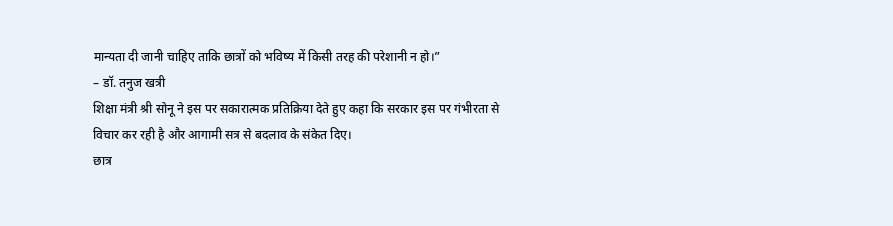मान्यता दी जानी चाहिए ताकि छात्रों को भविष्य में किसी तरह की परेशानी न हो।”
– डॉ. तनुज खत्री
शिक्षा मंत्री श्री सोनू ने इस पर सकारात्मक प्रतिक्रिया देते हुए कहा कि सरकार इस पर गंभीरता से विचार कर रही है और आगामी सत्र से बदलाव के संकेत दिए।
छात्र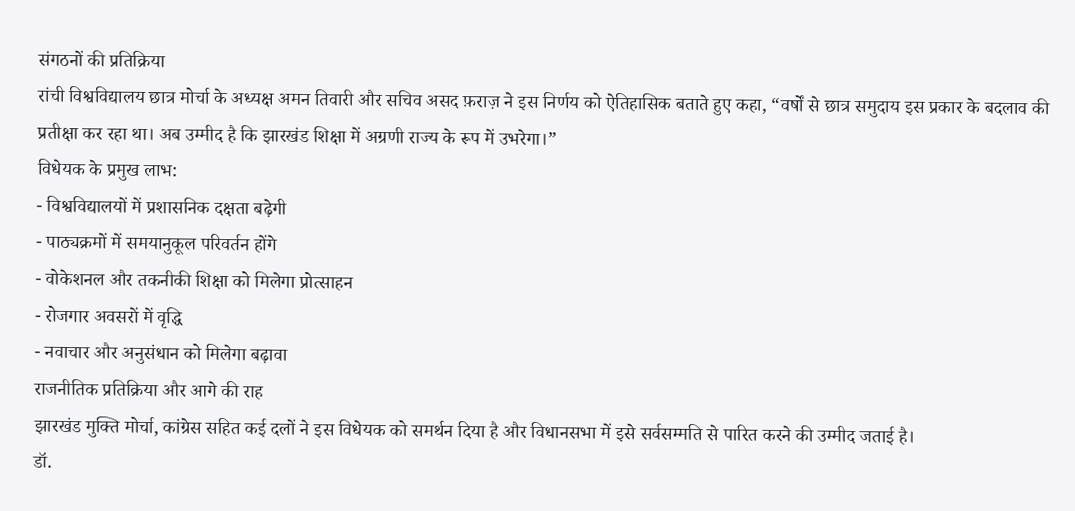संगठनों की प्रतिक्रिया
रांची विश्वविद्यालय छात्र मोर्चा के अध्यक्ष अमन तिवारी और सचिव असद फ़राज़ ने इस निर्णय को ऐतिहासिक बताते हुए कहा, “वर्षों से छात्र समुदाय इस प्रकार के बदलाव की प्रतीक्षा कर रहा था। अब उम्मीद है कि झारखंड शिक्षा में अग्रणी राज्य के रूप में उभरेगा।”
विधेयक के प्रमुख लाभ:
- विश्वविद्यालयों में प्रशासनिक दक्षता बढ़ेगी
- पाठ्यक्रमों में समयानुकूल परिवर्तन होंगे
- वोकेशनल और तकनीकी शिक्षा को मिलेगा प्रोत्साहन
- रोजगार अवसरों में वृद्धि
- नवाचार और अनुसंधान को मिलेगा बढ़ावा
राजनीतिक प्रतिक्रिया और आगे की राह
झारखंड मुक्ति मोर्चा, कांग्रेस सहित कई दलों ने इस विधेयक को समर्थन दिया है और विधानसभा में इसे सर्वसम्मति से पारित करने की उम्मीद जताई है।
डॉ.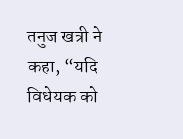तनुज खत्री ने कहा, “यदि विधेयक को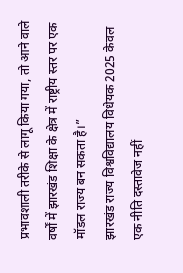प्रभावशाली तरीके से लागू किया गया, तो आने वाले वर्षों में झारखंड शिक्षा के क्षेत्र में राष्ट्रीय स्तर पर एक मॉडल राज्य बन सकता है।”
झारखंड राज्य विश्वविद्यालय विधेयक 2025 केवल एक नीति दस्तावेज नहीं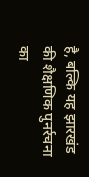है, बल्कि यह झारखंड की शैक्षणिक पुनर्रचना का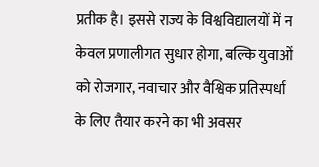प्रतीक है। इससे राज्य के विश्वविद्यालयों में न केवल प्रणालीगत सुधार होगा, बल्कि युवाओं को रोजगार, नवाचार और वैश्विक प्रतिस्पर्धा के लिए तैयार करने का भी अवसर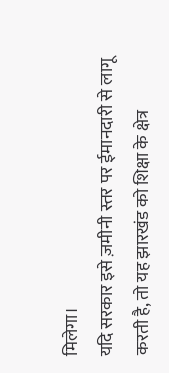मिलेगा।
यदि सरकार इसे ज़मीनी स्तर पर ईमानदारी से लागू करती है, तो यह झारखंड को शिक्षा के क्षेत्र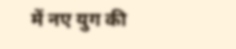में नए युग की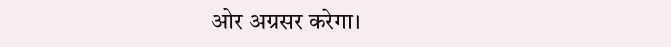ओर अग्रसर करेगा।